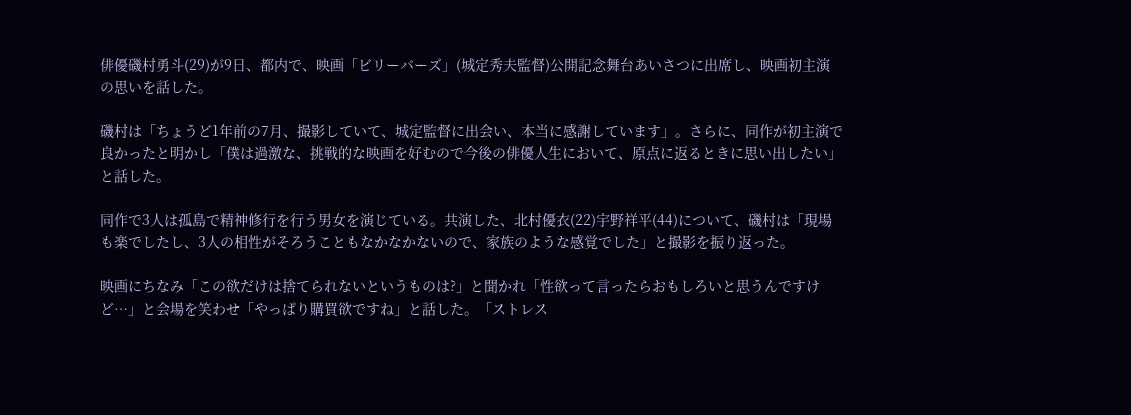俳優磯村勇斗(29)が9日、都内で、映画「ビリーバーズ」(城定秀夫監督)公開記念舞台あいさつに出席し、映画初主演の思いを話した。

磯村は「ちょうど1年前の7月、撮影していて、城定監督に出会い、本当に感謝しています」。さらに、同作が初主演で良かったと明かし「僕は過激な、挑戦的な映画を好むので今後の俳優人生において、原点に返るときに思い出したい」と話した。

同作で3人は孤島で精神修行を行う男女を演じている。共演した、北村優衣(22)宇野祥平(44)について、磯村は「現場も楽でしたし、3人の相性がそろうこともなかなかないので、家族のような感覚でした」と撮影を振り返った。

映画にちなみ「この欲だけは捨てられないというものは?」と聞かれ「性欲って言ったらおもしろいと思うんですけど…」と会場を笑わせ「やっぱり購買欲ですね」と話した。「ストレス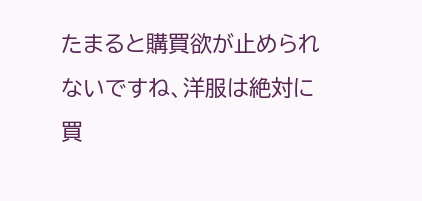たまると購買欲が止められないですね、洋服は絶対に買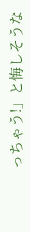っちゃう!」と悔しそうな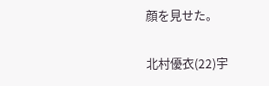顔を見せた。

北村優衣(22)宇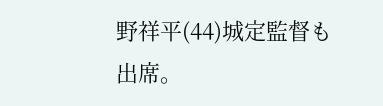野祥平(44)城定監督も出席。